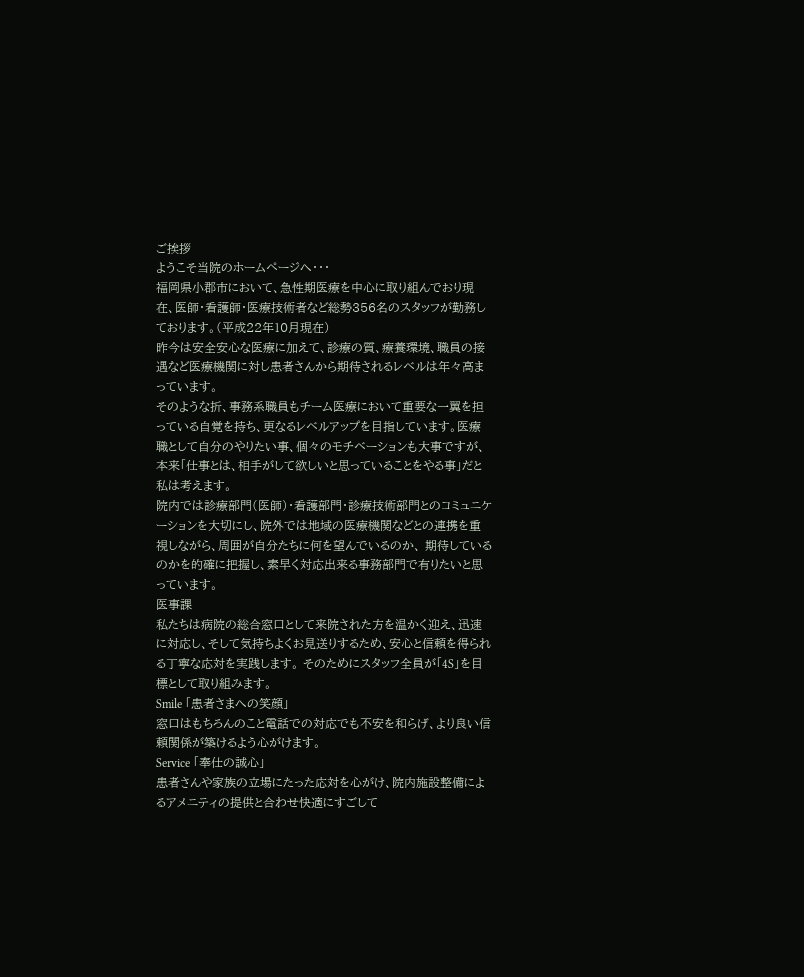ご挨拶
ようこそ当院のホームページへ・・・
福岡県小郡市において、急性期医療を中心に取り組んでおり現在、医師・看護師・医療技術者など総勢356名のスタッフが勤務しております。(平成22年10月現在)
昨今は安全安心な医療に加えて、診療の質、療養環境、職員の接遇など医療機関に対し患者さんから期待されるレベルは年々高まっています。
そのような折、事務系職員もチーム医療において重要な一翼を担っている自覚を持ち、更なるレベルアップを目指しています。医療職として自分のやりたい事、個々のモチベーションも大事ですが、 本来「仕事とは、相手がして欲しいと思っていることをやる事」だと私は考えます。
院内では診療部門(医師)・看護部門・診療技術部門とのコミュニケーションを大切にし、院外では地域の医療機関などとの連携を重視しながら、周囲が自分たちに何を望んでいるのか、 期待しているのかを的確に把握し、素早く対応出来る事務部門で有りたいと思っています。
医事課
私たちは病院の総合窓口として来院された方を温かく迎え、迅速に対応し、そして気持ちよくお見送りするため、安心と信頼を得られる丁寧な応対を実践します。 そのためにスタッフ全員が「4S」を目標として取り組みます。
Smile 「患者さまへの笑顔」
窓口はもちろんのこと電話での対応でも不安を和らげ、より良い信頼関係が築けるよう心がけます。
Service 「奉仕の誠心」
患者さんや家族の立場にたった応対を心がけ、院内施設整備によるアメニティの提供と合わせ快適にすごして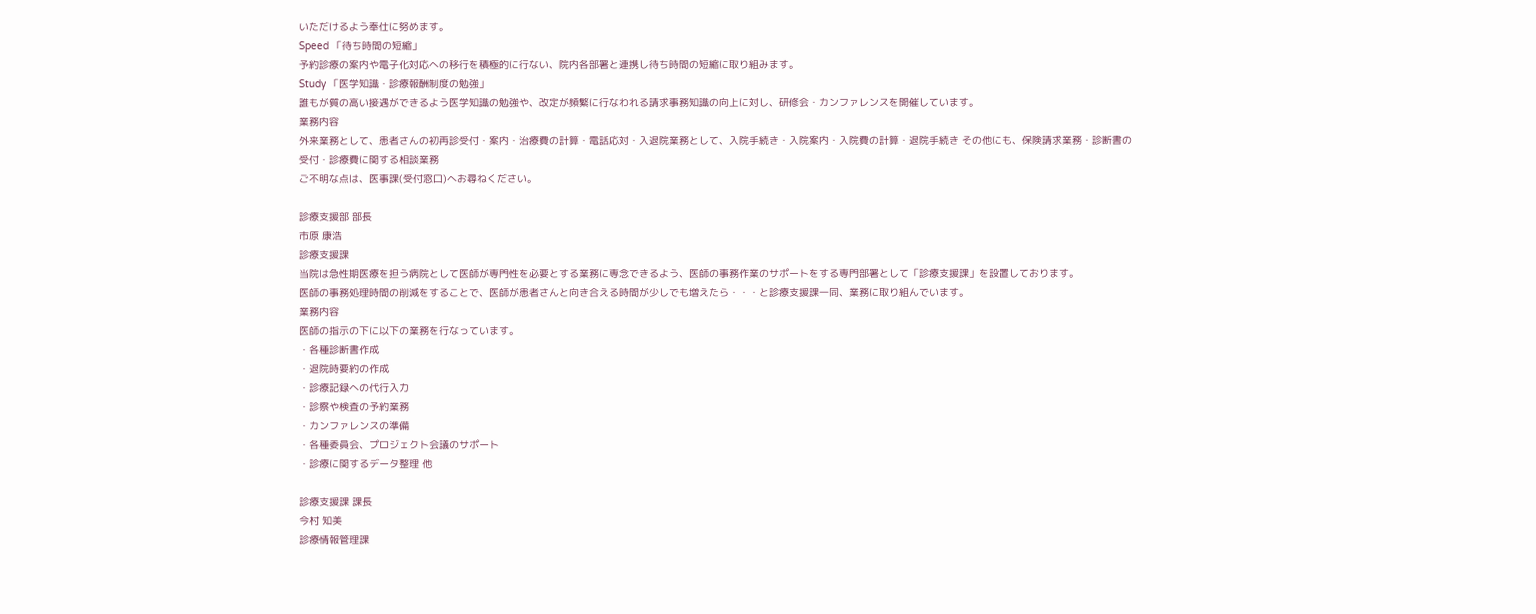いただけるよう奉仕に努めます。
Speed 「待ち時間の短縮」
予約診療の案内や電子化対応への移行を積極的に行ない、院内各部署と連携し待ち時間の短縮に取り組みます。
Study 「医学知識・診療報酬制度の勉強」
誰もが質の高い接遇ができるよう医学知識の勉強や、改定が頻繁に行なわれる請求事務知識の向上に対し、研修会・カンファレンスを開催しています。
業務内容
外来業務として、患者さんの初再診受付・案内・治療費の計算・電話応対・入退院業務として、入院手続き・入院案内・入院費の計算・退院手続き その他にも、保険請求業務・診断書の受付・診療費に関する相談業務
ご不明な点は、医事課(受付窓口)へお尋ねください。

診療支援部 部長
市原 康浩
診療支援課
当院は急性期医療を担う病院として医師が専門性を必要とする業務に専念できるよう、医師の事務作業のサポートをする専門部署として「診療支援課」を設置しております。
医師の事務処理時間の削減をすることで、医師が患者さんと向き合える時間が少しでも増えたら・・・と診療支援課一同、業務に取り組んでいます。
業務内容
医師の指示の下に以下の業務を行なっています。
・各種診断書作成
・退院時要約の作成
・診療記録への代行入力
・診察や検査の予約業務
・カンファレンスの準備
・各種委員会、プロジェクト会議のサポート
・診療に関するデータ整理 他

診療支援課 課長
今村 知美
診療情報管理課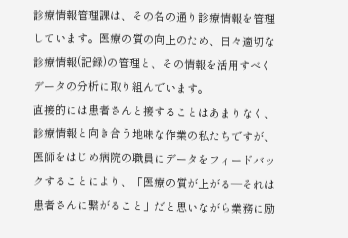診療情報管理課は、その名の通り診療情報を管理しています。医療の質の向上のため、日々適切な診療情報(記録)の管理と、その情報を活用すべくデータの分析に取り組んでいます。
直接的には患者さんと接することはあまりなく、診療情報と向き合う地味な作業の私たちですが、医師をはじめ病院の職員にデータをフィードバックすることにより、「医療の質が上がる―それは患者さんに繋がること」だと思いながら業務に励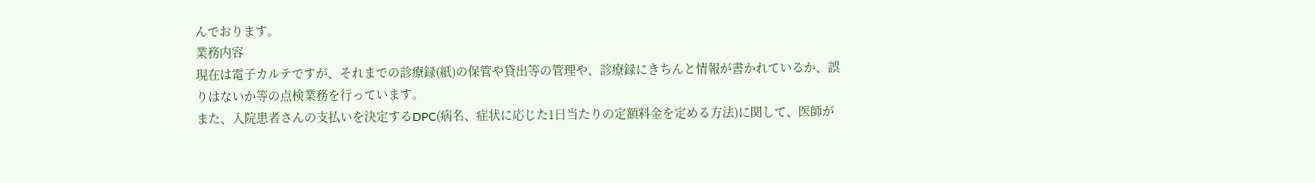んでおります。
業務内容
現在は電子カルテですが、それまでの診療録(紙)の保管や貸出等の管理や、診療録にきちんと情報が書かれているか、誤りはないか等の点検業務を行っています。
また、入院患者さんの支払いを決定するDPC(病名、症状に応じた1日当たりの定額料金を定める方法)に関して、医師が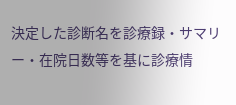決定した診断名を診療録・サマリー・在院日数等を基に診療情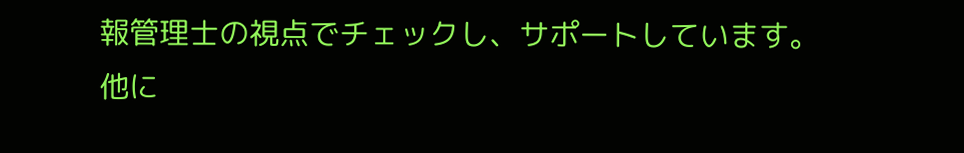報管理士の視点でチェックし、サポートしています。
他に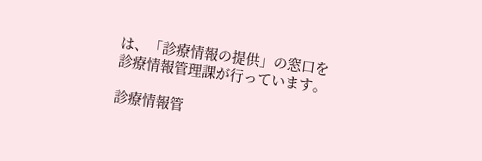は、「診療情報の提供」の窓口を診療情報管理課が行っています。

診療情報管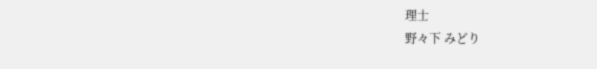理士
野々下 みどり